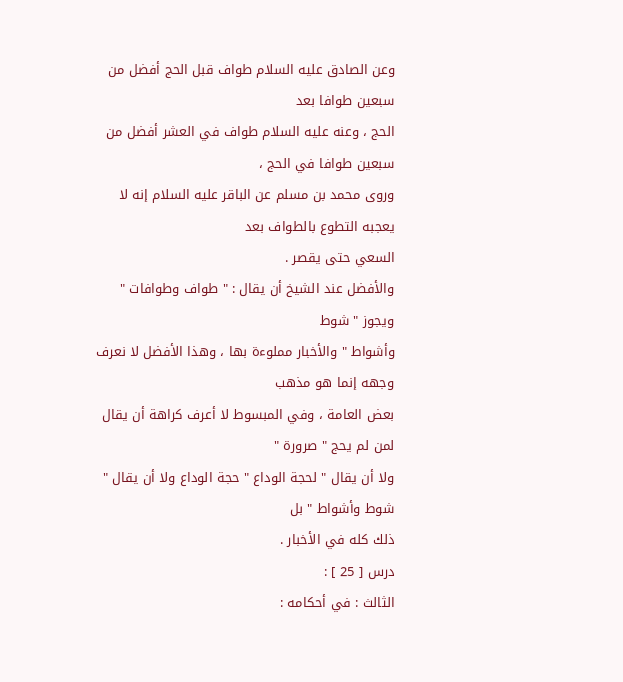وعن الصادق عليه السلام طواف قبل الحج أفضل من سبعين طوافا بعد
الحج ، وعنه عليه السلام طواف في العشر أفضل من سبعين طوافا في الحج ،
وروى محمد بن مسلم عن الباقر عليه السلام إنه لا يعجبه التطوع بالطواف بعد
السعي حتى يقصر .
والأفضل عند الشيخ أن يقال : " طواف وطوافات " ويجوز " شوط
وأشواط " والأخبار مملوءة بها ، وهذا الأفضل لا نعرف وجهه إنما هو مذهب
بعض العامة ، وفي المبسوط لا أعرف كراهة أن يقال لمن لم يحج " صرورة "
ولا أن يقال " لحجة الوداع " حجة الوداع ولا أن يقال " شوط وأشواط " بل
ذلك كله في الأخبار .
درس [ 25 ] :
الثالث : في أحكامه :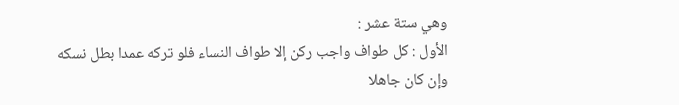وهي ستة عشر :
الأول : كل طواف واجب ركن إلا طواف النساء فلو تركه عمدا بطل نسكه
وإن كان جاهلا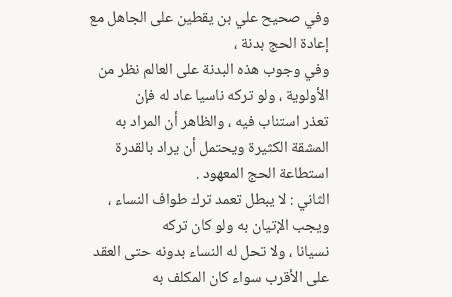وفي صحيح علي بن يقطين على الجاهل مع إعادة الحج بدنة ،
وفي وجوب هذه البدنة على العالم نظر من الأولوية ، ولو تركه ناسيا عاد له فإن
تعذر استناب فيه ، والظاهر أن المراد به المشقة الكثيرة ويحتمل أن يراد بالقدرة
استطاعة الحج المعهود .
الثاني : لا يبطل تعمد ترك طواف النساء ، ويجب الإتيان به ولو كان تركه
نسيانا ، ولا تحل له النساء بدونه حتى العقد على الأقرب سواء كان المكلف به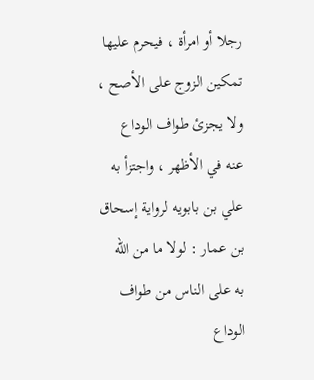رجلا أو امرأة ، فيحرم عليها تمكين الزوج على الأصح ، ولا يجزئ طواف الوداع
عنه في الأظهر ، واجتزأ به علي بن بابويه لرواية إسحاق بن عمار : لولا ما من الله
به على الناس من طواف الوداع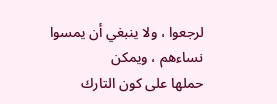لرجعوا ، ولا ينبغي أن يمسوا نساءهم ، ويمكن
حملها على كون التارك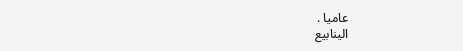عاميا .
الينابيع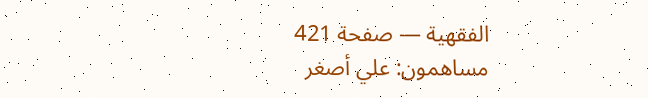الفقهية — صفحة 421
مساهمون: علي أصغر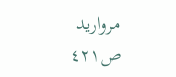مرواريد
ص٤٢١